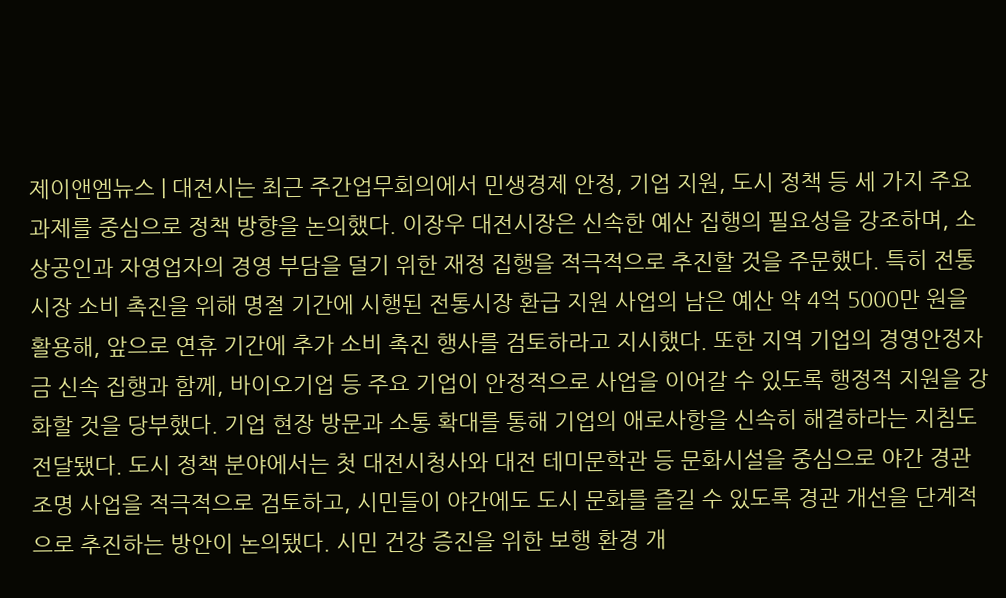제이앤엠뉴스 | 대전시는 최근 주간업무회의에서 민생경제 안정, 기업 지원, 도시 정책 등 세 가지 주요 과제를 중심으로 정책 방향을 논의했다. 이장우 대전시장은 신속한 예산 집행의 필요성을 강조하며, 소상공인과 자영업자의 경영 부담을 덜기 위한 재정 집행을 적극적으로 추진할 것을 주문했다. 특히 전통시장 소비 촉진을 위해 명절 기간에 시행된 전통시장 환급 지원 사업의 남은 예산 약 4억 5000만 원을 활용해, 앞으로 연휴 기간에 추가 소비 촉진 행사를 검토하라고 지시했다. 또한 지역 기업의 경영안정자금 신속 집행과 함께, 바이오기업 등 주요 기업이 안정적으로 사업을 이어갈 수 있도록 행정적 지원을 강화할 것을 당부했다. 기업 현장 방문과 소통 확대를 통해 기업의 애로사항을 신속히 해결하라는 지침도 전달됐다. 도시 정책 분야에서는 첫 대전시청사와 대전 테미문학관 등 문화시설을 중심으로 야간 경관 조명 사업을 적극적으로 검토하고, 시민들이 야간에도 도시 문화를 즐길 수 있도록 경관 개선을 단계적으로 추진하는 방안이 논의됐다. 시민 건강 증진을 위한 보행 환경 개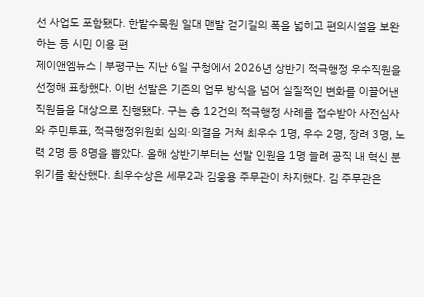선 사업도 포함됐다. 한밭수목원 일대 맨발 걷기길의 폭을 넓히고 편의시설을 보완하는 등 시민 이용 편
제이앤엠뉴스 | 부평구는 지난 6일 구청에서 2026년 상반기 적극행정 우수직원을 선정해 표창했다. 이번 선발은 기존의 업무 방식을 넘어 실질적인 변화를 이끌어낸 직원들을 대상으로 진행됐다. 구는 총 12건의 적극행정 사례를 접수받아 사전심사와 주민투표, 적극행정위원회 심의·의결을 거쳐 최우수 1명, 우수 2명, 장려 3명, 노력 2명 등 8명을 뽑았다. 올해 상반기부터는 선발 인원을 1명 늘려 공직 내 혁신 분위기를 확산했다. 최우수상은 세무2과 김웅용 주무관이 차지했다. 김 주무관은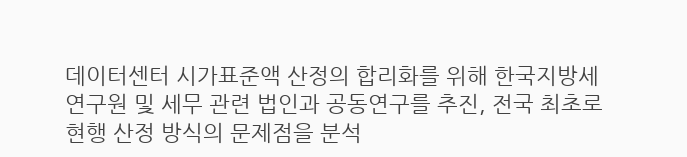데이터센터 시가표준액 산정의 합리화를 위해 한국지방세연구원 및 세무 관련 법인과 공동연구를 추진, 전국 최초로 현행 산정 방식의 문제점을 분석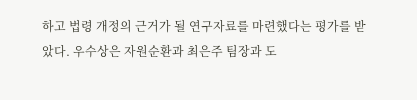하고 법령 개정의 근거가 될 연구자료를 마련했다는 평가를 받았다. 우수상은 자원순환과 최은주 팀장과 도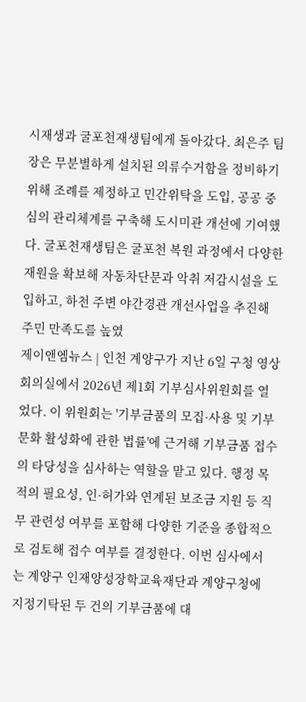시재생과 굴포천재생팀에게 돌아갔다. 최은주 팀장은 무분별하게 설치된 의류수거함을 정비하기 위해 조례를 제정하고 민간위탁을 도입, 공공 중심의 관리체계를 구축해 도시미관 개선에 기여했다. 굴포천재생팀은 굴포천 복원 과정에서 다양한 재원을 확보해 자동차단문과 악취 저감시설을 도입하고, 하천 주변 야간경관 개선사업을 추진해 주민 만족도를 높였
제이앤엠뉴스 | 인천 계양구가 지난 6일 구청 영상회의실에서 2026년 제1회 기부심사위원회를 열었다. 이 위원회는 '기부금품의 모집·사용 및 기부문화 활성화에 관한 법률'에 근거해 기부금품 접수의 타당성을 심사하는 역할을 맡고 있다. 행정 목적의 필요성, 인·허가와 연계된 보조금 지원 등 직무 관련성 여부를 포함해 다양한 기준을 종합적으로 검토해 접수 여부를 결정한다. 이번 심사에서는 계양구 인재양성장학교육재단과 계양구청에 지정기탁된 두 건의 기부금품에 대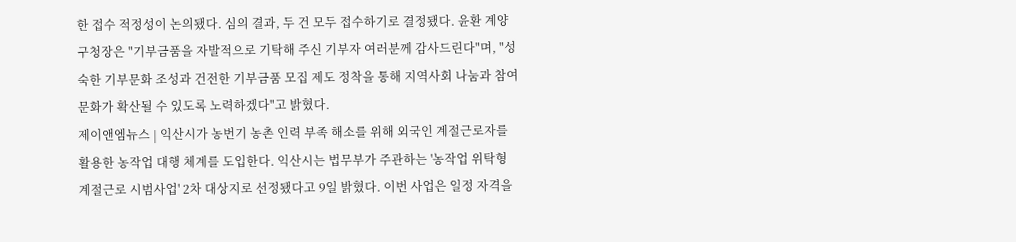한 접수 적정성이 논의됐다. 심의 결과, 두 건 모두 접수하기로 결정됐다. 윤환 계양구청장은 "기부금품을 자발적으로 기탁해 주신 기부자 여러분께 감사드린다"며, "성숙한 기부문화 조성과 건전한 기부금품 모집 제도 정착을 통해 지역사회 나눔과 참여 문화가 확산될 수 있도록 노력하겠다"고 밝혔다.
제이앤엠뉴스 | 익산시가 농번기 농촌 인력 부족 해소를 위해 외국인 계절근로자를 활용한 농작업 대행 체계를 도입한다. 익산시는 법무부가 주관하는 '농작업 위탁형 계절근로 시범사업' 2차 대상지로 선정됐다고 9일 밝혔다. 이번 사업은 일정 자격을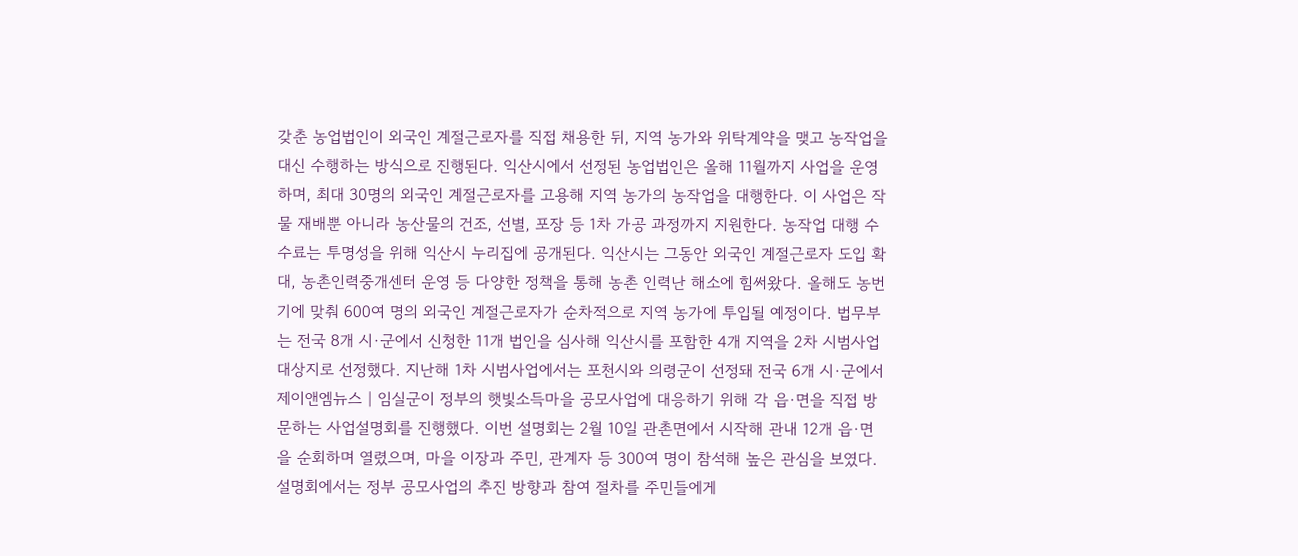갖춘 농업법인이 외국인 계절근로자를 직접 채용한 뒤, 지역 농가와 위탁계약을 맺고 농작업을 대신 수행하는 방식으로 진행된다. 익산시에서 선정된 농업법인은 올해 11월까지 사업을 운영하며, 최대 30명의 외국인 계절근로자를 고용해 지역 농가의 농작업을 대행한다. 이 사업은 작물 재배뿐 아니라 농산물의 건조, 선별, 포장 등 1차 가공 과정까지 지원한다. 농작업 대행 수수료는 투명성을 위해 익산시 누리집에 공개된다. 익산시는 그동안 외국인 계절근로자 도입 확대, 농촌인력중개센터 운영 등 다양한 정책을 통해 농촌 인력난 해소에 힘써왔다. 올해도 농번기에 맞춰 600여 명의 외국인 계절근로자가 순차적으로 지역 농가에 투입될 예정이다. 법무부는 전국 8개 시·군에서 신청한 11개 법인을 심사해 익산시를 포함한 4개 지역을 2차 시범사업 대상지로 선정했다. 지난해 1차 시범사업에서는 포천시와 의령군이 선정돼 전국 6개 시·군에서
제이앤엠뉴스 | 임실군이 정부의 햇빛소득마을 공모사업에 대응하기 위해 각 읍·면을 직접 방문하는 사업설명회를 진행했다. 이번 설명회는 2월 10일 관촌면에서 시작해 관내 12개 읍·면을 순회하며 열렸으며, 마을 이장과 주민, 관계자 등 300여 명이 참석해 높은 관심을 보였다. 설명회에서는 정부 공모사업의 추진 방향과 참여 절차를 주민들에게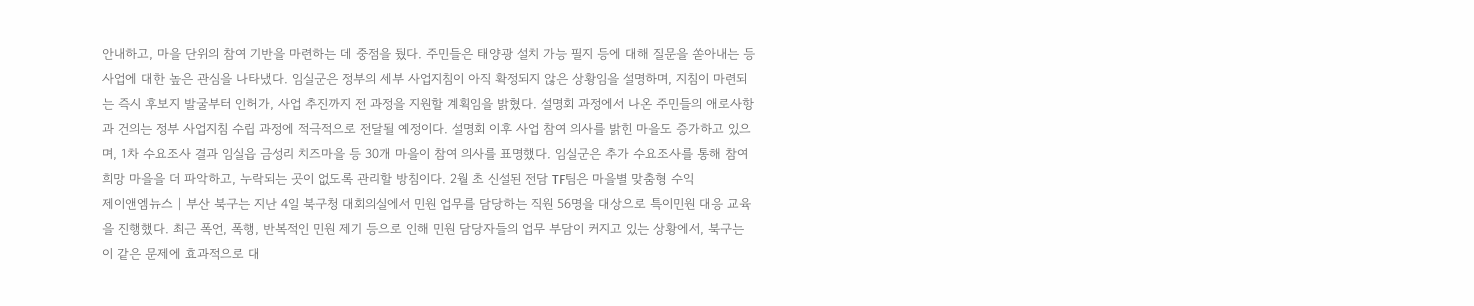안내하고, 마을 단위의 참여 기반을 마련하는 데 중점을 뒀다. 주민들은 태양광 설치 가능 필지 등에 대해 질문을 쏟아내는 등 사업에 대한 높은 관심을 나타냈다. 임실군은 정부의 세부 사업지침이 아직 확정되지 않은 상황임을 설명하며, 지침이 마련되는 즉시 후보지 발굴부터 인허가, 사업 추진까지 전 과정을 지원할 계획임을 밝혔다. 설명회 과정에서 나온 주민들의 애로사항과 건의는 정부 사업지침 수립 과정에 적극적으로 전달될 예정이다. 설명회 이후 사업 참여 의사를 밝힌 마을도 증가하고 있으며, 1차 수요조사 결과 임실읍 금성리 치즈마을 등 30개 마을이 참여 의사를 표명했다. 임실군은 추가 수요조사를 통해 참여 희망 마을을 더 파악하고, 누락되는 곳이 없도록 관리할 방침이다. 2월 초 신설된 전담 TF팀은 마을별 맞춤형 수익
제이앤엠뉴스 | 부산 북구는 지난 4일 북구청 대회의실에서 민원 업무를 담당하는 직원 56명을 대상으로 특이민원 대응 교육을 진행했다. 최근 폭언, 폭행, 반복적인 민원 제기 등으로 인해 민원 담당자들의 업무 부담이 커지고 있는 상황에서, 북구는 이 같은 문제에 효과적으로 대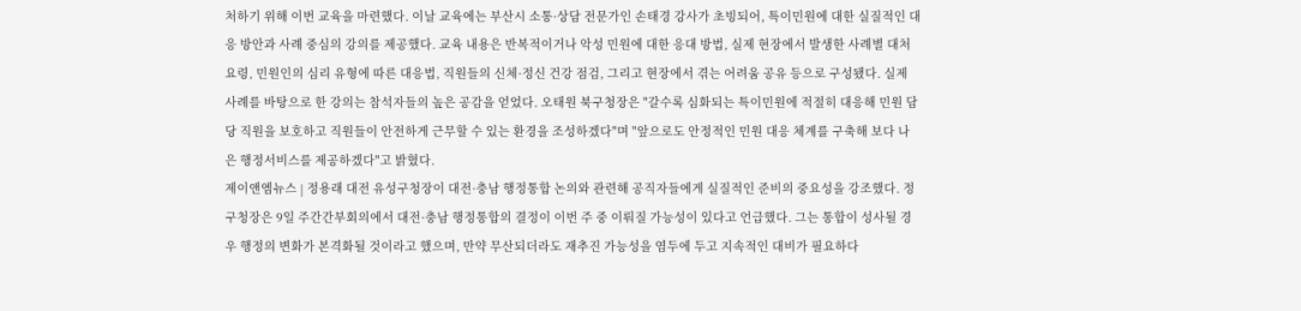처하기 위해 이번 교육을 마련했다. 이날 교육에는 부산시 소통·상담 전문가인 손태경 강사가 초빙되어, 특이민원에 대한 실질적인 대응 방안과 사례 중심의 강의를 제공했다. 교육 내용은 반복적이거나 악성 민원에 대한 응대 방법, 실제 현장에서 발생한 사례별 대처 요령, 민원인의 심리 유형에 따른 대응법, 직원들의 신체·정신 건강 점검, 그리고 현장에서 겪는 어려움 공유 등으로 구성됐다. 실제 사례를 바탕으로 한 강의는 참석자들의 높은 공감을 얻었다. 오태원 북구청장은 "갈수록 심화되는 특이민원에 적절히 대응해 민원 담당 직원을 보호하고 직원들이 안전하게 근무할 수 있는 환경을 조성하겠다"며 "앞으로도 안정적인 민원 대응 체계를 구축해 보다 나은 행정서비스를 제공하겠다"고 밝혔다.
제이앤엠뉴스 | 정용래 대전 유성구청장이 대전·충남 행정통합 논의와 관련해 공직자들에게 실질적인 준비의 중요성을 강조했다. 정 구청장은 9일 주간간부회의에서 대전·충남 행정통합의 결정이 이번 주 중 이뤄질 가능성이 있다고 언급했다. 그는 통합이 성사될 경우 행정의 변화가 본격화될 것이라고 했으며, 만약 무산되더라도 재추진 가능성을 염두에 두고 지속적인 대비가 필요하다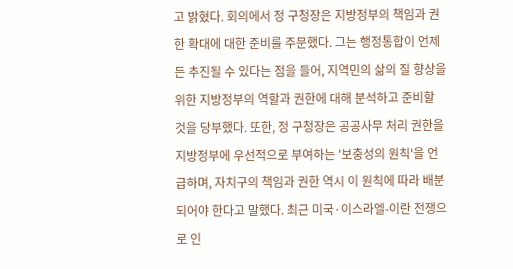고 밝혔다. 회의에서 정 구청장은 지방정부의 책임과 권한 확대에 대한 준비를 주문했다. 그는 행정통합이 언제든 추진될 수 있다는 점을 들어, 지역민의 삶의 질 향상을 위한 지방정부의 역할과 권한에 대해 분석하고 준비할 것을 당부했다. 또한, 정 구청장은 공공사무 처리 권한을 지방정부에 우선적으로 부여하는 '보충성의 원칙'을 언급하며, 자치구의 책임과 권한 역시 이 원칙에 따라 배분되어야 한다고 말했다. 최근 미국·이스라엘-이란 전쟁으로 인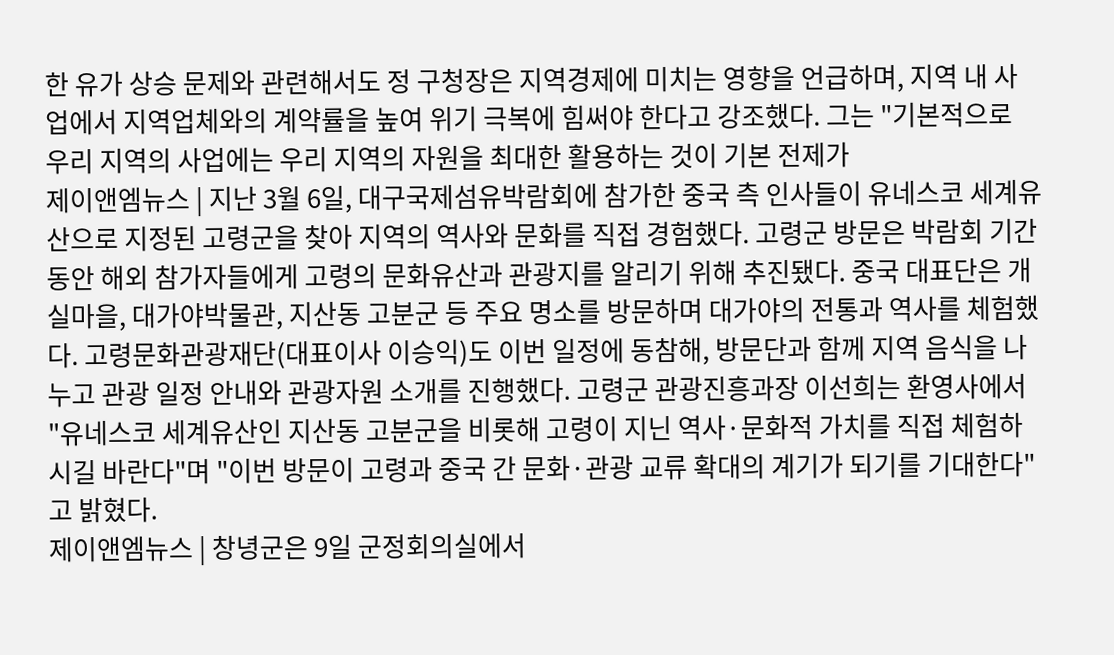한 유가 상승 문제와 관련해서도 정 구청장은 지역경제에 미치는 영향을 언급하며, 지역 내 사업에서 지역업체와의 계약률을 높여 위기 극복에 힘써야 한다고 강조했다. 그는 "기본적으로 우리 지역의 사업에는 우리 지역의 자원을 최대한 활용하는 것이 기본 전제가
제이앤엠뉴스 | 지난 3월 6일, 대구국제섬유박람회에 참가한 중국 측 인사들이 유네스코 세계유산으로 지정된 고령군을 찾아 지역의 역사와 문화를 직접 경험했다. 고령군 방문은 박람회 기간 동안 해외 참가자들에게 고령의 문화유산과 관광지를 알리기 위해 추진됐다. 중국 대표단은 개실마을, 대가야박물관, 지산동 고분군 등 주요 명소를 방문하며 대가야의 전통과 역사를 체험했다. 고령문화관광재단(대표이사 이승익)도 이번 일정에 동참해, 방문단과 함께 지역 음식을 나누고 관광 일정 안내와 관광자원 소개를 진행했다. 고령군 관광진흥과장 이선희는 환영사에서 "유네스코 세계유산인 지산동 고분군을 비롯해 고령이 지닌 역사·문화적 가치를 직접 체험하시길 바란다"며 "이번 방문이 고령과 중국 간 문화·관광 교류 확대의 계기가 되기를 기대한다"고 밝혔다.
제이앤엠뉴스 | 창녕군은 9일 군정회의실에서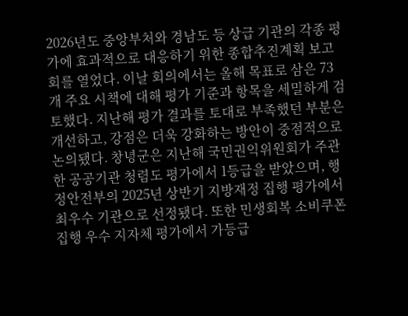2026년도 중앙부처와 경남도 등 상급 기관의 각종 평가에 효과적으로 대응하기 위한 종합추진계획 보고회를 열었다. 이날 회의에서는 올해 목표로 삼은 73개 주요 시책에 대해 평가 기준과 항목을 세밀하게 검토했다. 지난해 평가 결과를 토대로 부족했던 부분은 개선하고, 강점은 더욱 강화하는 방안이 중점적으로 논의됐다. 창녕군은 지난해 국민권익위원회가 주관한 공공기관 청렴도 평가에서 1등급을 받았으며, 행정안전부의 2025년 상반기 지방재정 집행 평가에서 최우수 기관으로 선정됐다. 또한 민생회복 소비쿠폰 집행 우수 지자체 평가에서 가등급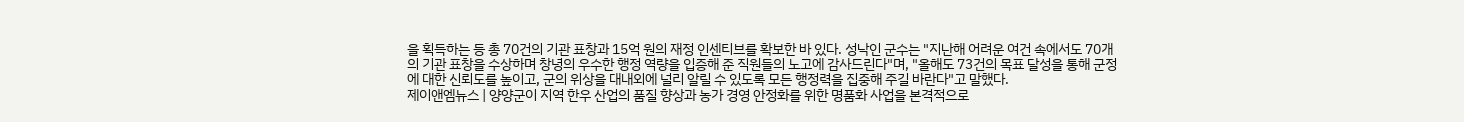을 획득하는 등 총 70건의 기관 표창과 15억 원의 재정 인센티브를 확보한 바 있다. 성낙인 군수는 "지난해 어려운 여건 속에서도 70개의 기관 표창을 수상하며 창녕의 우수한 행정 역량을 입증해 준 직원들의 노고에 감사드린다"며, "올해도 73건의 목표 달성을 통해 군정에 대한 신뢰도를 높이고, 군의 위상을 대내외에 널리 알릴 수 있도록 모든 행정력을 집중해 주길 바란다"고 말했다.
제이앤엠뉴스 | 양양군이 지역 한우 산업의 품질 향상과 농가 경영 안정화를 위한 명품화 사업을 본격적으로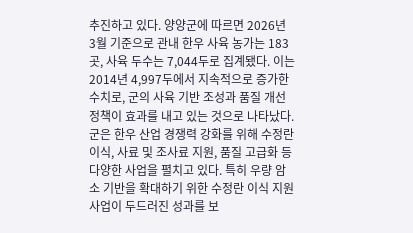추진하고 있다. 양양군에 따르면 2026년 3월 기준으로 관내 한우 사육 농가는 183곳, 사육 두수는 7,044두로 집계됐다. 이는 2014년 4,997두에서 지속적으로 증가한 수치로, 군의 사육 기반 조성과 품질 개선 정책이 효과를 내고 있는 것으로 나타났다. 군은 한우 산업 경쟁력 강화를 위해 수정란 이식, 사료 및 조사료 지원, 품질 고급화 등 다양한 사업을 펼치고 있다. 특히 우량 암소 기반을 확대하기 위한 수정란 이식 지원 사업이 두드러진 성과를 보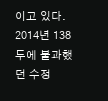이고 있다. 2014년 138두에 불과했던 수정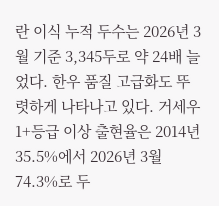란 이식 누적 두수는 2026년 3월 기준 3,345두로 약 24배 늘었다. 한우 품질 고급화도 뚜렷하게 나타나고 있다. 거세우 1+등급 이상 출현율은 2014년 35.5%에서 2026년 3월 74.3%로 두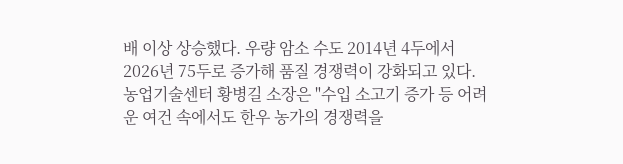배 이상 상승했다. 우량 암소 수도 2014년 4두에서 2026년 75두로 증가해 품질 경쟁력이 강화되고 있다. 농업기술센터 황병길 소장은 "수입 소고기 증가 등 어려운 여건 속에서도 한우 농가의 경쟁력을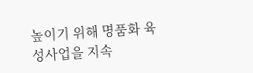높이기 위해 명품화 육성사업을 지속